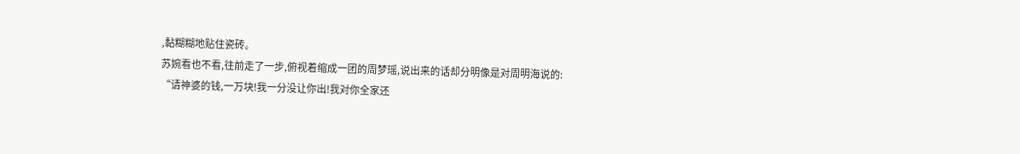,黏糊糊地贴住瓷砖。
苏婉看也不看,往前走了一步,俯视着缩成一团的周梦瑶,说出来的话却分明像是对周明海说的:
“请神婆的钱,一万块!我一分没让你出!我对你全家还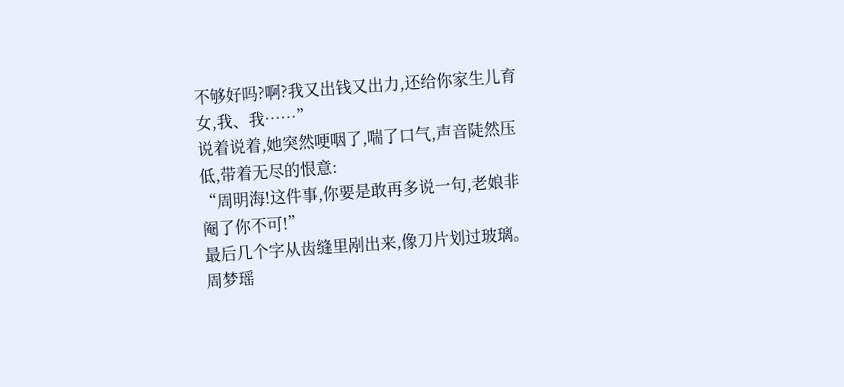不够好吗?啊?我又出钱又出力,还给你家生儿育女,我、我……”
说着说着,她突然哽咽了,喘了口气,声音陡然压低,带着无尽的恨意:
“周明海!这件事,你要是敢再多说一句,老娘非阉了你不可!”
最后几个字从齿缝里剐出来,像刀片划过玻璃。
周梦瑶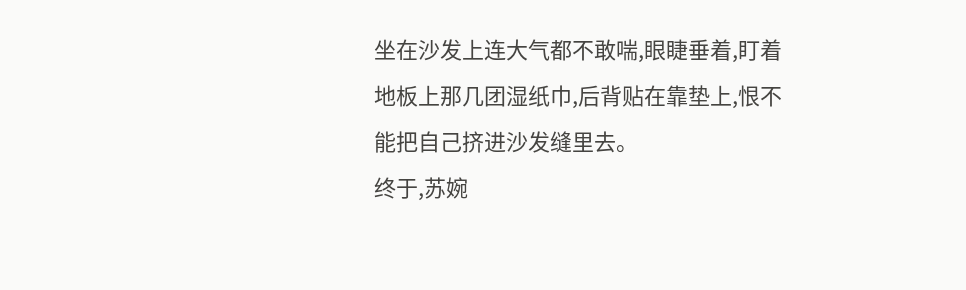坐在沙发上连大气都不敢喘,眼睫垂着,盯着地板上那几团湿纸巾,后背贴在靠垫上,恨不能把自己挤进沙发缝里去。
终于,苏婉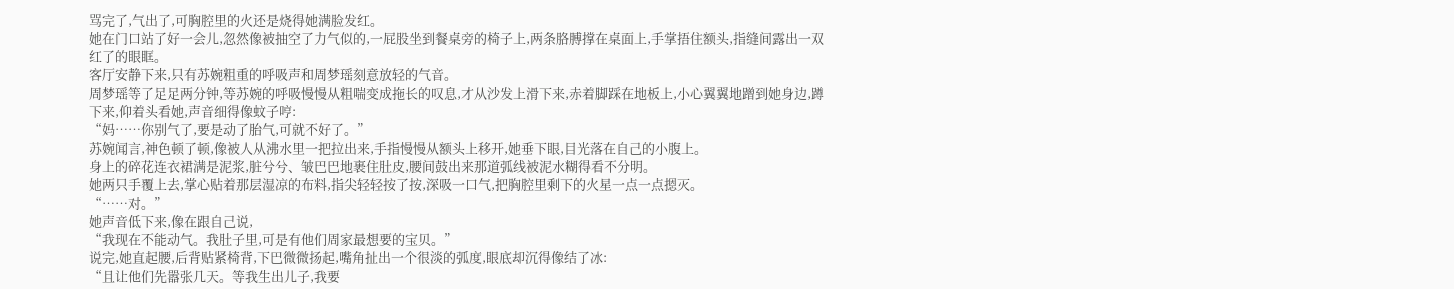骂完了,气出了,可胸腔里的火还是烧得她满脸发红。
她在门口站了好一会儿,忽然像被抽空了力气似的,一屁股坐到餐桌旁的椅子上,两条胳膊撑在桌面上,手掌捂住额头,指缝间露出一双红了的眼眶。
客厅安静下来,只有苏婉粗重的呼吸声和周梦瑶刻意放轻的气音。
周梦瑶等了足足两分钟,等苏婉的呼吸慢慢从粗喘变成拖长的叹息,才从沙发上滑下来,赤着脚踩在地板上,小心翼翼地蹭到她身边,蹲下来,仰着头看她,声音细得像蚊子哼:
“妈……你别气了,要是动了胎气,可就不好了。”
苏婉闻言,神色顿了顿,像被人从沸水里一把拉出来,手指慢慢从额头上移开,她垂下眼,目光落在自己的小腹上。
身上的碎花连衣裙满是泥浆,脏兮兮、皱巴巴地裹住肚皮,腰间鼓出来那道弧线被泥水糊得看不分明。
她两只手覆上去,掌心贴着那层湿凉的布料,指尖轻轻按了按,深吸一口气,把胸腔里剩下的火星一点一点摁灭。
“……对。”
她声音低下来,像在跟自己说,
“我现在不能动气。我肚子里,可是有他们周家最想要的宝贝。”
说完,她直起腰,后背贴紧椅背,下巴微微扬起,嘴角扯出一个很淡的弧度,眼底却沉得像结了冰:
“且让他们先嚣张几天。等我生出儿子,我要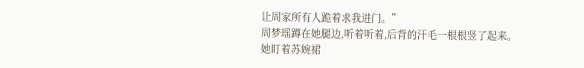让周家所有人跪着求我进门。”
周梦瑶蹲在她腿边,听着听着,后背的汗毛一根根竖了起来。
她盯着苏婉裙